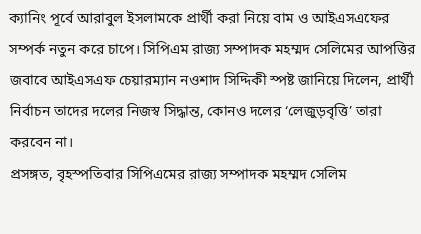ক্যানিং পূর্বে আরাবুল ইসলামকে প্রার্থী করা নিয়ে বাম ও আইএসএফের সম্পর্ক নতুন করে চাপে। সিপিএম রাজ্য সম্পাদক মহম্মদ সেলিমের আপত্তির জবাবে আইএসএফ চেয়ারম্যান নওশাদ সিদ্দিকী স্পষ্ট জানিয়ে দিলেন, প্রার্থী নির্বাচন তাদের দলের নিজস্ব সিদ্ধান্ত, কোনও দলের ‘লেজুড়বৃত্তি’ তারা করবেন না।
প্রসঙ্গত, বৃহস্পতিবার সিপিএমের রাজ্য সম্পাদক মহম্মদ সেলিম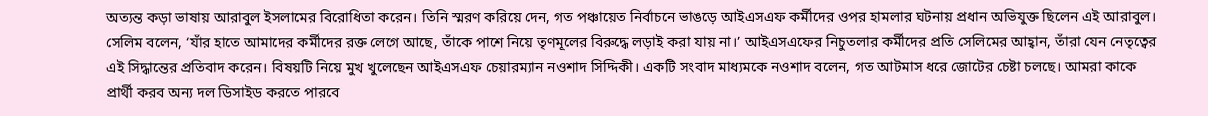অত্যন্ত কড়া ভাষায় আরাবুল ইসলামের বিরোধিতা করেন। তিনি স্মরণ করিয়ে দেন, গত পঞ্চায়েত নির্বাচনে ভাঙড়ে আইএসএফ কর্মীদের ওপর হামলার ঘটনায় প্রধান অভিযুক্ত ছিলেন এই আরাবুল। সেলিম বলেন, ‘যাঁর হাতে আমাদের কর্মীদের রক্ত লেগে আছে, তাঁকে পাশে নিয়ে তৃণমূলের বিরুদ্ধে লড়াই করা যায় না।’ আইএসএফের নিচুতলার কর্মীদের প্রতি সেলিমের আহ্বান, তাঁরা যেন নেতৃত্বের এই সিদ্ধান্তের প্রতিবাদ করেন। বিষয়টি নিয়ে মুখ খুলেছেন আইএসএফ চেয়ারম্যান নওশাদ সিদ্দিকী। একটি সংবাদ মাধ্যমকে নওশাদ বলেন, গত আটমাস ধরে জোটের চেষ্টা চলছে। আমরা কাকে প্রার্থী করব অন্য দল ডিসাইড করতে পারবে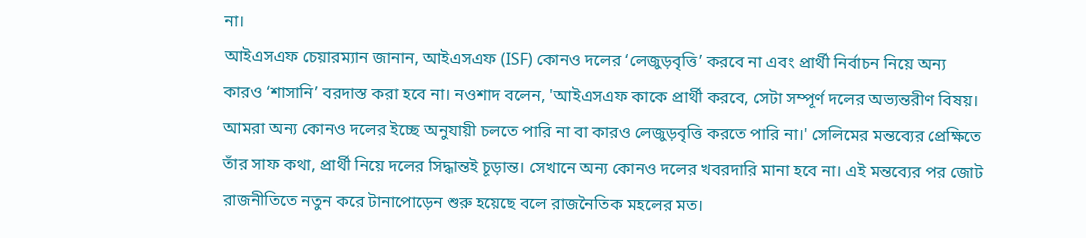না।
আইএসএফ চেয়ারম্যান জানান, আইএসএফ (ISF) কোনও দলের ‘লেজুড়বৃত্তি’ করবে না এবং প্রার্থী নির্বাচন নিয়ে অন্য কারও ‘শাসানি’ বরদাস্ত করা হবে না। নওশাদ বলেন, 'আইএসএফ কাকে প্রার্থী করবে, সেটা সম্পূর্ণ দলের অভ্যন্তরীণ বিষয়। আমরা অন্য কোনও দলের ইচ্ছে অনুযায়ী চলতে পারি না বা কারও লেজুড়বৃত্তি করতে পারি না।' সেলিমের মন্তব্যের প্রেক্ষিতে তাঁর সাফ কথা, প্রার্থী নিয়ে দলের সিদ্ধান্তই চূড়ান্ত। সেখানে অন্য কোনও দলের খবরদারি মানা হবে না। এই মন্তব্যের পর জোট রাজনীতিতে নতুন করে টানাপোড়েন শুরু হয়েছে বলে রাজনৈতিক মহলের মত।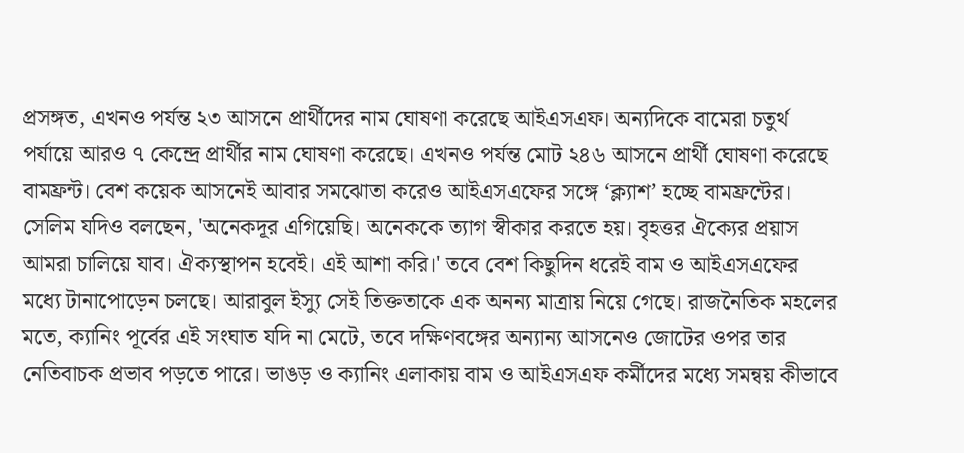প্রসঙ্গত, এখনও পর্যন্ত ২৩ আসনে প্রার্থীদের নাম ঘোষণা করেছে আইএসএফ। অন্যদিকে বামেরা চতুর্থ পর্যায়ে আরও ৭ কেন্দ্রে প্রার্থীর নাম ঘোষণা করেছে। এখনও পর্যন্ত মোট ২৪৬ আসনে প্রার্থী ঘোষণা করেছে বামফ্রন্ট। বেশ কয়েক আসনেই আবার সমঝোতা করেও আইএসএফের সঙ্গে ‘ক্ল্যাশ’ হচ্ছে বামফ্রন্টের। সেলিম যদিও বলছেন, 'অনেকদূর এগিয়েছি। অনেককে ত্যাগ স্বীকার করতে হয়। বৃহত্তর ঐক্যের প্রয়াস আমরা চালিয়ে যাব। ঐক্যস্থাপন হবেই। এই আশা করি।' তবে বেশ কিছুদিন ধরেই বাম ও আইএসএফের মধ্যে টানাপোড়েন চলছে। আরাবুল ইস্যু সেই তিক্ততাকে এক অনন্য মাত্রায় নিয়ে গেছে। রাজনৈতিক মহলের মতে, ক্যানিং পূর্বের এই সংঘাত যদি না মেটে, তবে দক্ষিণবঙ্গের অন্যান্য আসনেও জোটের ওপর তার নেতিবাচক প্রভাব পড়তে পারে। ভাঙড় ও ক্যানিং এলাকায় বাম ও আইএসএফ কর্মীদের মধ্যে সমন্বয় কীভাবে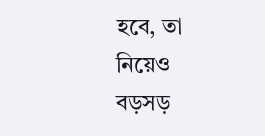হবে, তা নিয়েও বড়সড়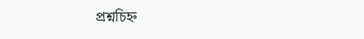প্রশ্নচিহ্ন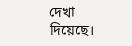দেখা দিয়েছে।